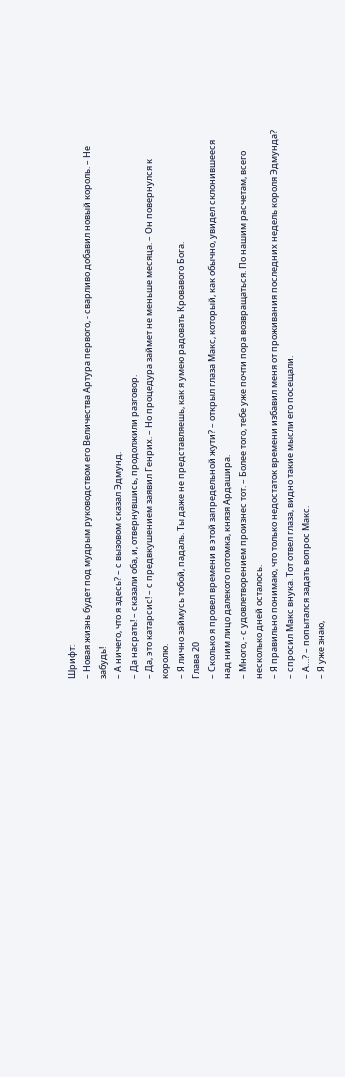Шрифт:
– Новая жизнь будет под мудрым руководством его Величества Артура первого, - сварливо добавил новый король. – Не забудь!
– А ничего, что я здесь? – с вызовом сказал Эдмунд.
– Да насрать! – сказали оба, и, отвернувшись, продолжили разговор.
– Да, это катарсис! – с предвкушением заявил Генрих. – Но процедура займет не меньше месяца. – Он повернулся к королю.
– Я лично займусь тобой, падаль. Ты даже не представляешь, как я умею радовать Кровавого Бога.
Глава 20
– Сколько я провел времени в этой запредельной жути? – открыл глаза Макс, который, как обычно, увидел склонившееся над ним лицо далекого потомка, князя Ардашира.
– Много, - с удовлетворением произнес тот. – Более того, тебе уже почти пора возвращаться. По нашим расчетам, всего несколько дней осталось.
– Я правильно понимаю, что только недостаток времени избавил меня от проживания последних недель короля Эдмунда?
– спросил Макс внука. Тот отвел глаза, видно такие мысли его посещали.
– А…? – попытался задать вопрос Макс.
– Я уже знаю,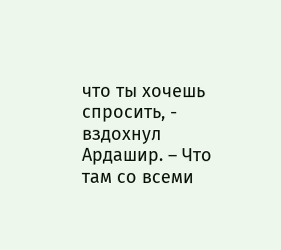что ты хочешь спросить, - вздохнул Ардашир. – Что там со всеми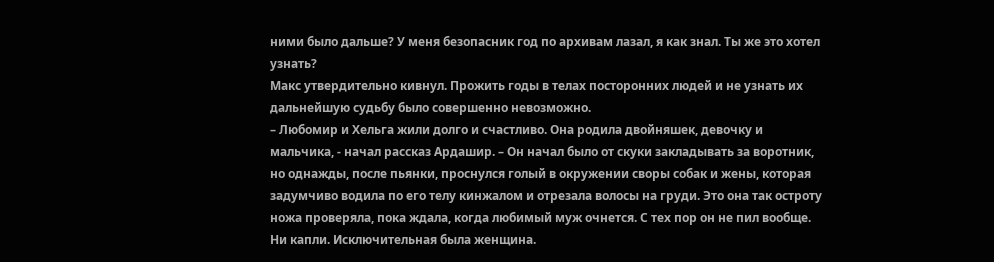ними было дальше? У меня безопасник год по архивам лазал, я как знал. Ты же это хотел узнать?
Макс утвердительно кивнул. Прожить годы в телах посторонних людей и не узнать их дальнейшую судьбу было совершенно невозможно.
– Любомир и Хельга жили долго и счастливо. Она родила двойняшек, девочку и мальчика, - начал рассказ Ардашир. – Он начал было от скуки закладывать за воротник, но однажды, после пьянки, проснулся голый в окружении своры собак и жены, которая задумчиво водила по его телу кинжалом и отрезала волосы на груди. Это она так остроту ножа проверяла, пока ждала, когда любимый муж очнется. С тех пор он не пил вообще. Ни капли. Исключительная была женщина.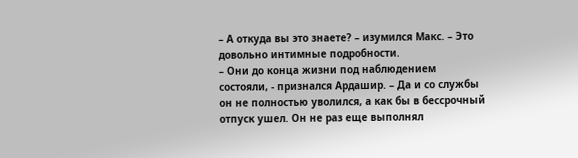– А откуда вы это знаете? – изумился Макс. – Это довольно интимные подробности.
– Они до конца жизни под наблюдением состояли, - признался Ардашир. – Да и со службы он не полностью уволился, а как бы в бессрочный отпуск ушел. Он не раз еще выполнял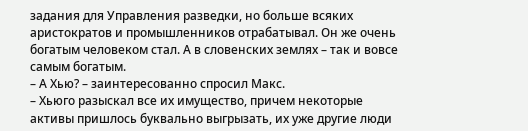задания для Управления разведки, но больше всяких аристократов и промышленников отрабатывал. Он же очень богатым человеком стал. А в словенских землях – так и вовсе самым богатым.
– А Хью? – заинтересованно спросил Макс.
– Хьюго разыскал все их имущество, причем некоторые активы пришлось буквально выгрызать, их уже другие люди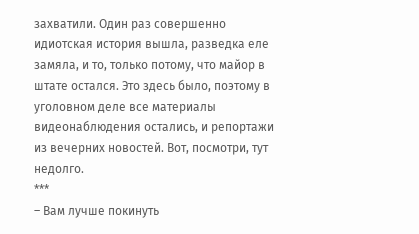захватили. Один раз совершенно идиотская история вышла, разведка еле замяла, и то, только потому, что майор в штате остался. Это здесь было, поэтому в уголовном деле все материалы видеонаблюдения остались, и репортажи из вечерних новостей. Вот, посмотри, тут недолго.
***
– Вам лучше покинуть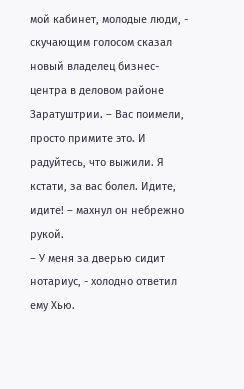мой кабинет, молодые люди, - скучающим голосом сказал новый владелец бизнес-центра в деловом районе Заратуштрии. – Вас поимели, просто примите это. И радуйтесь, что выжили. Я кстати, за вас болел. Идите, идите! – махнул он небрежно рукой.
– У меня за дверью сидит нотариус, - холодно ответил ему Хью.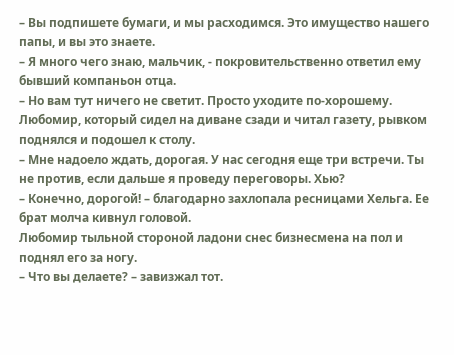– Вы подпишете бумаги, и мы расходимся. Это имущество нашего папы, и вы это знаете.
– Я много чего знаю, мальчик, - покровительственно ответил ему бывший компаньон отца.
– Но вам тут ничего не светит. Просто уходите по-хорошему.
Любомир, который сидел на диване сзади и читал газету, рывком поднялся и подошел к столу.
– Мне надоело ждать, дорогая. У нас сегодня еще три встречи. Ты не против, если дальше я проведу переговоры. Хью?
– Конечно, дорогой! – благодарно захлопала ресницами Хельга. Ее брат молча кивнул головой.
Любомир тыльной стороной ладони снес бизнесмена на пол и поднял его за ногу.
– Что вы делаете? – завизжал тот.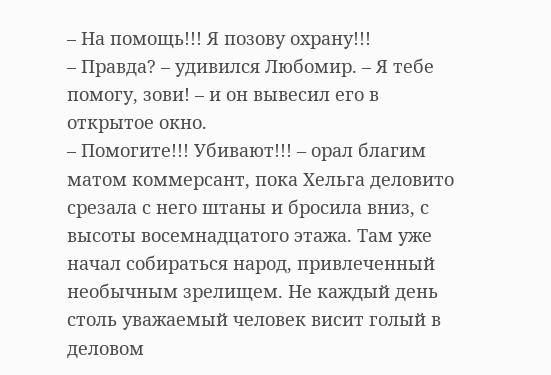– На помощь!!! Я позову охрану!!!
– Правда? – удивился Любомир. – Я тебе помогу, зови! – и он вывесил его в открытое окно.
– Помогите!!! Убивают!!! – орал благим матом коммерсант, пока Хельга деловито срезала с него штаны и бросила вниз, с высоты восемнадцатого этажа. Там уже начал собираться народ, привлеченный необычным зрелищем. Не каждый день столь уважаемый человек висит голый в деловом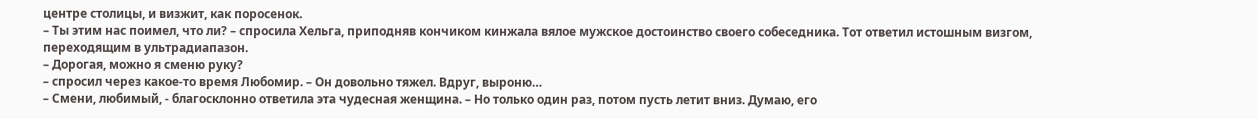центре столицы, и визжит, как поросенок.
– Ты этим нас поимел, что ли? – спросила Хельга, приподняв кончиком кинжала вялое мужское достоинство своего собеседника. Тот ответил истошным визгом, переходящим в ультрадиапазон.
– Дорогая, можно я сменю руку?
– спросил через какое-то время Любомир. – Он довольно тяжел. Вдруг, выроню…
– Смени, любимый, - благосклонно ответила эта чудесная женщина. – Но только один раз, потом пусть летит вниз. Думаю, его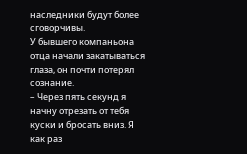наследники будут более сговорчивы.
У бывшего компаньона отца начали закатываться глаза, он почти потерял сознание.
– Через пять секунд я начну отрезать от тебя куски и бросать вниз. Я как раз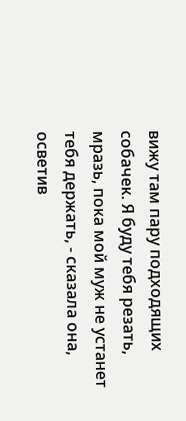вижу там пару подходящих собачек. Я буду тебя резать, мразь, пока мой муж не устанет тебя держать, - сказала она, осветив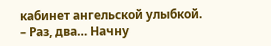кабинет ангельской улыбкой. – Раз, два… Начну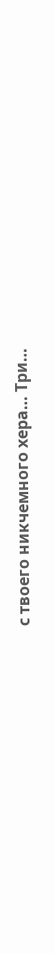с твоего никчемного хера… Три…